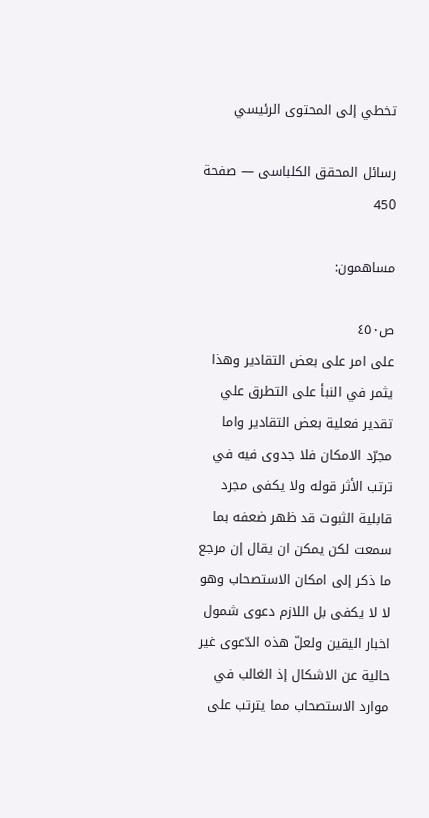تخطي إلى المحتوى الرئيسي

رسائل المحقق الكلباسى — صفحة 450

مساهمون:

ص٤٥٠
على امر على بعض التقادير وهذا يثمر في النبأ على التطرق علي تقدير فعلية بعض التقادير واما مجرّد الامكان فلا جدوى فيه في ترتب الأثر قوله ولا يكفى مجرد قابلية الثبوت قد ظهر ضعفه بما سمعت لكن يمكن ان يقال إن مرجع ما ذكر إلى امكان الاستصحاب وهو لا لا يكفى بل اللازم دعوى شمول اخبار اليقين ولعلّ هذه الدّعوى غير حالية عن الاشكال إذ الغالب في موارد الاستصحاب مما يترتب على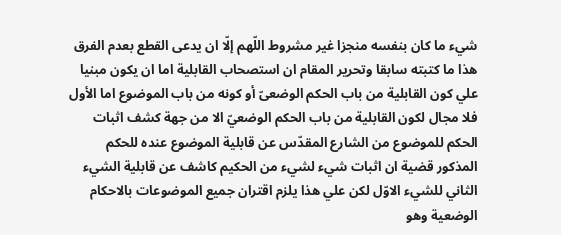شيء ما كان بنفسه منجزا غير مشروط اللّهم إلّا ان يدعى القطع بعدم الفرق هذا ما كتبته سابقا وتحرير المقام ان استصحاب القابلية اما ان يكون مبنيا علي كون القابلية من باب الحكم الوضعىّ أو كونه من باب الموضوع اما الأول فلا مجال لكون القابلية من باب الحكم الوضعيّ الا من جهة كشف اثبات الحكم للموضوع من الشارع المقدّس عن قابلية الموضوع عنده للحكم المذكور قضية ان اثبات شيء لشيء من الحكيم كاشف عن قابلية الشيء الثاني للشيء الاوّل لكن علي هذا يلزم اقتران جميع الموضوعات بالاحكام الوضعية وهو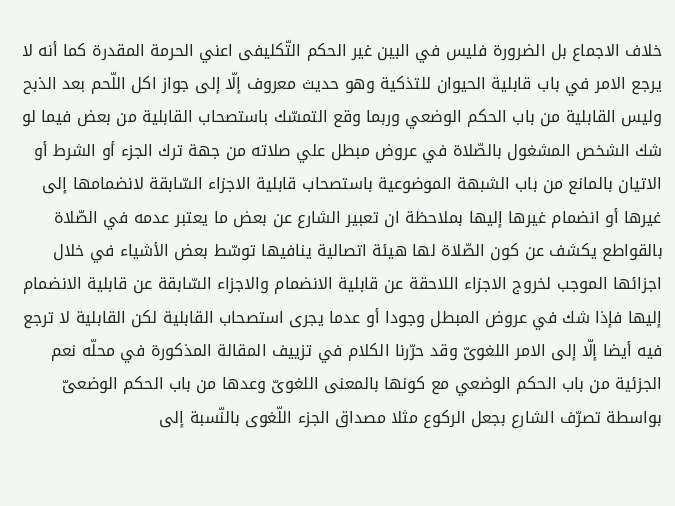خلاف الاجماع بل الضرورة فليس في البين غير الحكم التّكليفى اعني الحرمة المقدرة كما أنه لا يرجع الامر في باب قابلية الحيوان للتذكية وهو حديث معروف إلّا إلى جواز اكل اللّحم بعد الذبح وليس القابلية من باب الحكم الوضعي وربما وقع التمسّك باستصحاب القابلية من بعض فيما لو شك الشخص المشغول بالصّلاة في عروض مبطل علي صلاته من جهة ترك الجزء أو الشرط أو الاتيان بالمانع من باب الشبهة الموضوعية باستصحاب قابلية الاجزاء السّابقة لانضمامها إلى غيرها أو انضمام غيرها إليها بملاحظة ان تعبير الشارع عن بعض ما يعتبر عدمه في الصّلاة بالقواطع يكشف عن كون الصّلاة لها هيئة اتصالية ينافيها توسّط بعض الأشياء في خلال اجزائها الموجب لخروج الاجزاء اللاحقة عن قابلية الانضمام والاجزاء السّابقة عن قابلية الانضمام إليها فإذا شك في عروض المبطل وجودا أو عدما يجرى استصحاب القابلية لكن القابلية لا ترجع فيه أيضا إلّا إلى الامر اللغوىّ وقد حرّرنا الكلام في تزييف المقالة المذكورة في محلّه نعم الجزئية من باب الحكم الوضعي مع كونها بالمعنى اللغوىّ وعدها من باب الحكم الوضعىّ بواسطة تصرّف الشارع بجعل الركوع مثلا مصداق الجزء اللّغوى بالنّسبة إلى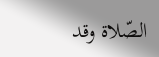الصّلاة وقد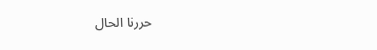حررنا الحال